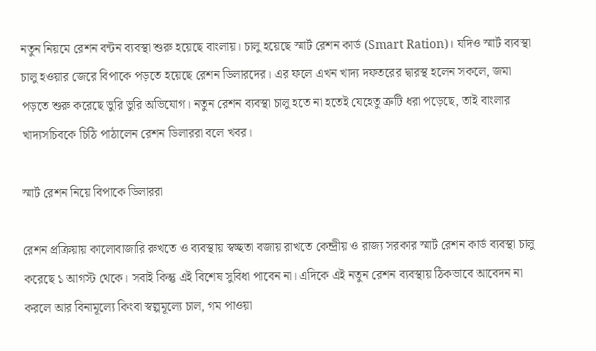নতুন নিয়মে রেশন বন্টন ব্যবস্থা শুরু হয়েছে বাংলায়। চালু হয়েছে স্মার্ট রেশন কার্ড (Smart Ration)। যদিও স্মার্ট ব্যবস্থা চালু হওয়ার জেরে বিপাকে পড়তে হয়েছে রেশন ডিলারদের। এর ফলে এখন খাদ্য দফতরের দ্বারস্থ হলেন সকলে, জমা পড়তে শুরু করেছে ভুরি ভুরি অভিযোগ। নতুন রেশন ব্যবস্থা চালু হতে না হতেই যেহেতু ত্রুটি ধরা পড়েছে, তাই বাংলার খাদ্যসচিবকে চিঠি পাঠালেন রেশন ডিলাররা বলে খবর।

স্মার্ট রেশন নিয়ে বিপাকে ডিলাররা

রেশন প্রক্রিয়ায় কালোবাজারি রুখতে ও ব্যবস্থায় স্বচ্ছতা বজায় রাখতে কেন্দ্রীয় ও রাজ্য সরকার স্মার্ট রেশন কার্ড ব্যবস্থা চালু করেছে ১ আগস্ট থেকে। সবাই কিন্তু এই বিশেষ সুবিধা পাবেন না। এদিকে এই নতুন রেশন ব্যবস্থায় ঠিকভাবে আবেদন না করলে আর বিনামূল্যে কিংবা স্বল্পমূল্যে চাল, গম পাওয়া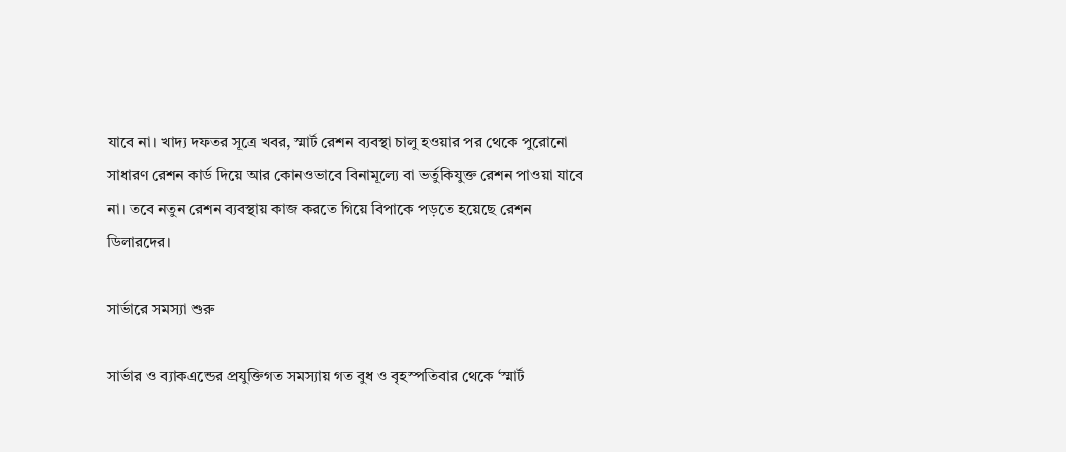যাবে না। খাদ্য দফতর সূত্রে খবর, স্মার্ট রেশন ব্যবস্থা চালু হওয়ার পর থেকে পুরোনো সাধারণ রেশন কার্ড দিয়ে আর কোনওভাবে বিনামূল্যে বা ভর্তুকিযুক্ত রেশন পাওয়া যাবে না। তবে নতুন রেশন ব্যবস্থায় কাজ করতে গিয়ে বিপাকে পড়তে হয়েছে রেশন ডিলারদের।

সার্ভারে সমস্যা শুরু

সার্ভার ও ব্যাকএন্ডের প্রযুক্তিগত সমস্যায় গত বুধ ও বৃহস্পতিবার থেকে ‘স্মার্ট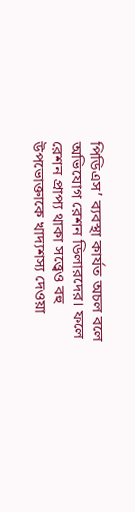পিডিএস’ ব্যবস্থা কার্যত অচল বলে অভিযোগ রেশন ডিলারদের। ফলে রেশন প্রাপ্য থাকা সত্ত্বেও বহু উপভোক্তাকে খাদ্যশস্য দেওয়া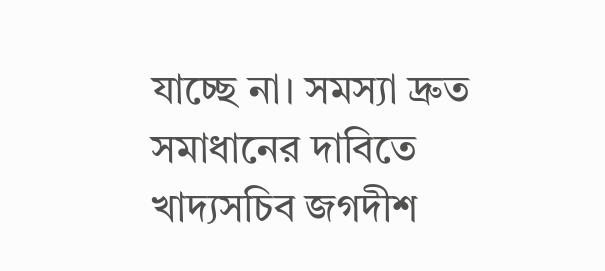যাচ্ছে না। সমস্যা দ্রুত সমাধানের দাবিতে খাদ্যসচিব জগদীশ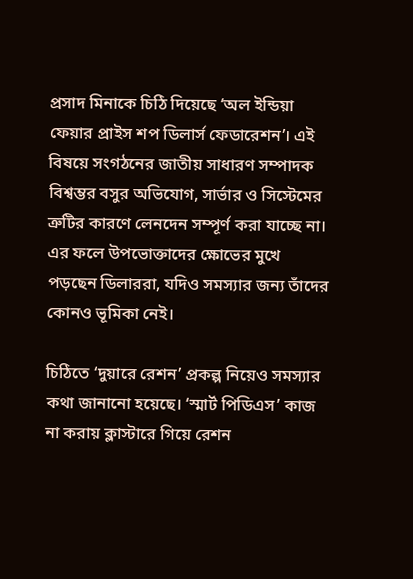প্রসাদ মিনাকে চিঠি দিয়েছে ‘অল ইন্ডিয়া ফেয়ার প্রাইস শপ ডিলার্স ফেডারেশন’। এই বিষয়ে সংগঠনের জাতীয় সাধারণ সম্পাদক বিশ্বম্ভর বসুর অভিযোগ, সার্ভার ও সিস্টেমের ত্রুটির কারণে লেনদেন সম্পূর্ণ করা যাচ্ছে না। এর ফলে উপভোক্তাদের ক্ষোভের মুখে পড়ছেন ডিলাররা, যদিও সমস্যার জন্য তাঁদের কোনও ভূমিকা নেই।

চিঠিতে ‘দুয়ারে রেশন’ প্রকল্প নিয়েও সমস্যার কথা জানানো হয়েছে। ‘স্মার্ট পিডিএস’ কাজ না করায় ক্লাস্টারে গিয়ে রেশন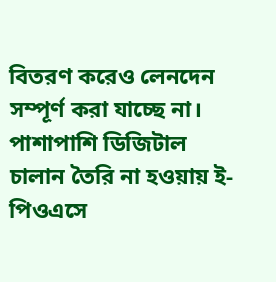বিতরণ করেও লেনদেন সম্পূর্ণ করা যাচ্ছে না। পাশাপাশি ডিজিটাল চালান তৈরি না হওয়ায় ই-পিওএসে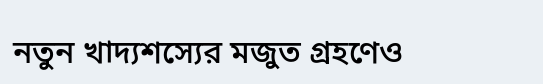নতুন খাদ্যশস্যের মজুত গ্রহণেও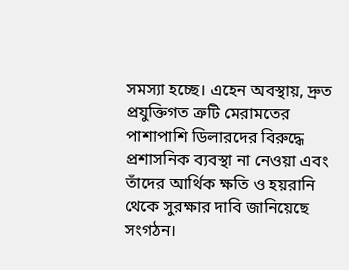সমস্যা হচ্ছে। এহেন অবস্থায়, দ্রুত প্রযুক্তিগত ত্রুটি মেরামতের পাশাপাশি ডিলারদের বিরুদ্ধে প্রশাসনিক ব্যবস্থা না নেওয়া এবং তাঁদের আর্থিক ক্ষতি ও হয়রানি থেকে সুরক্ষার দাবি জানিয়েছে সংগঠন।